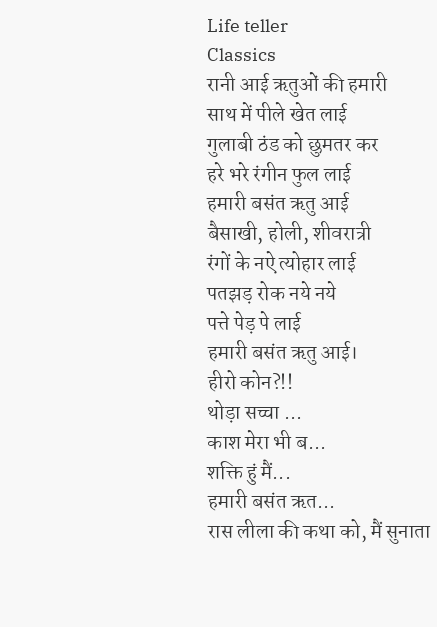Life teller
Classics
रानी आई ऋतुओं की हमारी
साथ में पीले खेत लाई
गुलाबी ठंड को छुमतर कर
हरे भरे रंगीन फुल लाई
हमारी बसंत ऋतु आई
बैसाखी, होली, शीवरात्री
रंगों के नऐ त्योहार लाई
पतझड़ रोक नये नये
पत्ते पेड़ पे लाई
हमारी बसंत ऋतु आई।
हीरो कोन?!!
थोड़ा सच्चा ...
काश मेरा भी ब...
शक्ति हुं मैं...
हमारी बसंत ऋत...
रास लीला की कथा को, मैं सुनाता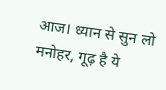आज। ध्यान से सुन लो मनोहर, गूढ़ है ये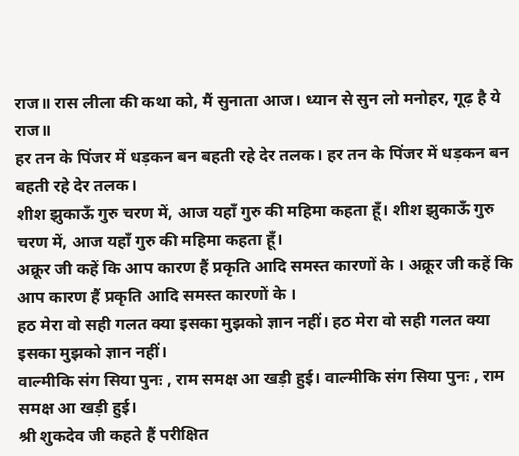राज॥ रास लीला की कथा को, मैं सुनाता आज। ध्यान से सुन लो मनोहर, गूढ़ है ये राज॥
हर तन के पिंजर में धड़कन बन बहती रहे देर तलक। हर तन के पिंजर में धड़कन बन बहती रहे देर तलक।
शीश झुकाऊँ गुरु चरण में, आज यहाँ गुरु की महिमा कहता हूँ। शीश झुकाऊँ गुरु चरण में, आज यहाँ गुरु की महिमा कहता हूँ।
अक्रूर जी कहें कि आप कारण हैं प्रकृति आदि समस्त कारणों के । अक्रूर जी कहें कि आप कारण हैं प्रकृति आदि समस्त कारणों के ।
हठ मेरा वो सही गलत क्या इसका मुझको ज्ञान नहीं। हठ मेरा वो सही गलत क्या इसका मुझको ज्ञान नहीं।
वाल्मीकि संग सिया पुनः , राम समक्ष आ खड़ी हुई। वाल्मीकि संग सिया पुनः , राम समक्ष आ खड़ी हुई।
श्री शुकदेव जी कहते हैं परीक्षित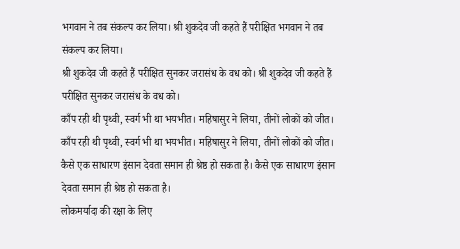भगवान ने तब संकल्प कर लिया। श्री शुकदेव जी कहते हैं परीक्षित भगवान ने तब संकल्प कर लिया।
श्री शुकदेव जी कहते हैं परीक्षित सुनकर जरासंध के वध को। श्री शुकदेव जी कहते हैं परीक्षित सुनकर जरासंध के वध को।
काँप रही थी पृथ्वी, स्वर्ग भी था भयभीत। महिषासुर ने लिया, तीनों लोकों को जीत। काँप रही थी पृथ्वी, स्वर्ग भी था भयभीत। महिषासुर ने लिया, तीनों लोकों को जीत।
कैसे एक साधारण इंसान देवता समान ही श्रेष्ठ हो सकता है। कैसे एक साधारण इंसान देवता समान ही श्रेष्ठ हो सकता है।
लोकमर्यादा की रक्षा के लिए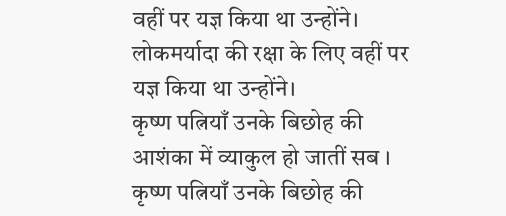वहीं पर यज्ञ किया था उन्होंने। लोकमर्यादा की रक्षा के लिए वहीं पर यज्ञ किया था उन्होंने।
कृष्ण पत्नियाँ उनके बिछोह की आशंका में व्याकुल हो जातीं सब । कृष्ण पत्नियाँ उनके बिछोह की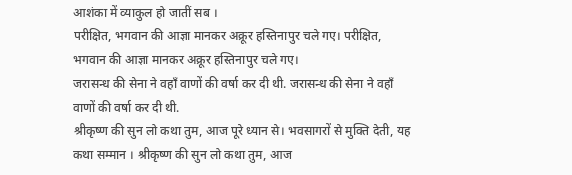आशंका में व्याकुल हो जातीं सब ।
परीक्षित, भगवान की आज्ञा मानकर अक्रूर हस्तिनापुर चले गए। परीक्षित, भगवान की आज्ञा मानकर अक्रूर हस्तिनापुर चले गए।
जरासन्ध की सेना ने वहाँ वाणों की वर्षा कर दी थी. जरासन्ध की सेना ने वहाँ वाणों की वर्षा कर दी थी.
श्रीकृष्ण की सुन लो कथा तुम, आज पूरे ध्यान से। भवसागरों से मुक्ति देती, यह कथा सम्मान । श्रीकृष्ण की सुन लो कथा तुम, आज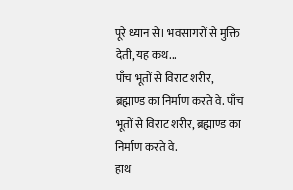पूरे ध्यान से। भवसागरों से मुक्ति देती, यह कथ...
पाँच भूतों से विराट शरीर, ब्रह्माण्ड का निर्माण करते वे. पाँच भूतों से विराट शरीर, ब्रह्माण्ड का निर्माण करते वे.
हाथ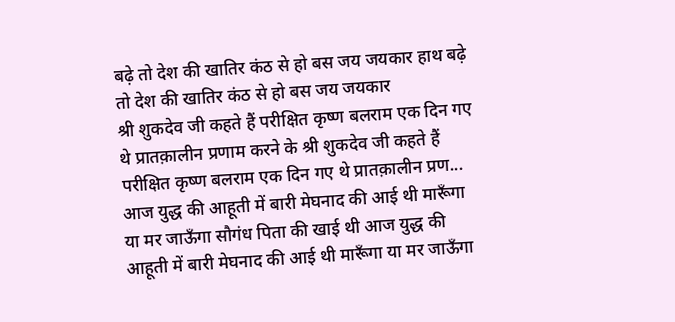बढ़े तो देश की खातिर कंठ से हो बस जय जयकार हाथ बढ़े तो देश की खातिर कंठ से हो बस जय जयकार
श्री शुकदेव जी कहते हैं परीक्षित कृष्ण बलराम एक दिन गए थे प्रातक़ालीन प्रणाम करने के श्री शुकदेव जी कहते हैं परीक्षित कृष्ण बलराम एक दिन गए थे प्रातक़ालीन प्रण...
आज युद्ध की आहूती में बारी मेघनाद की आई थी मारूँगा या मर जाऊँगा सौगंध पिता की खाई थी आज युद्ध की आहूती में बारी मेघनाद की आई थी मारूँगा या मर जाऊँगा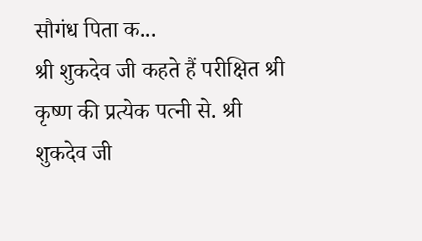सौगंध पिता क...
श्री शुकदेव जी कहते हैं परीक्षित श्री कृष्ण की प्रत्येक पत्नी से. श्री शुकदेव जी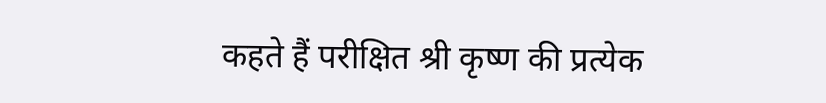कहते हैं परीक्षित श्री कृष्ण की प्रत्येक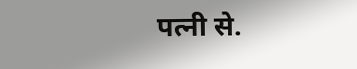पत्नी से.